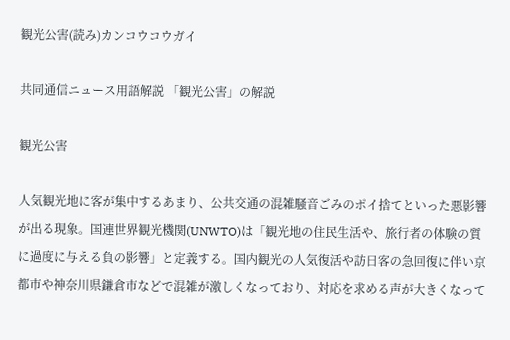観光公害(読み)カンコウコウガイ

共同通信ニュース用語解説 「観光公害」の解説

観光公害

人気観光地に客が集中するあまり、公共交通の混雑騒音ごみのポイ捨てといった悪影響が出る現象。国連世界観光機関(UNWTO)は「観光地の住民生活や、旅行者の体験の質に過度に与える負の影響」と定義する。国内観光の人気復活や訪日客の急回復に伴い京都市や神奈川県鎌倉市などで混雑が激しくなっており、対応を求める声が大きくなって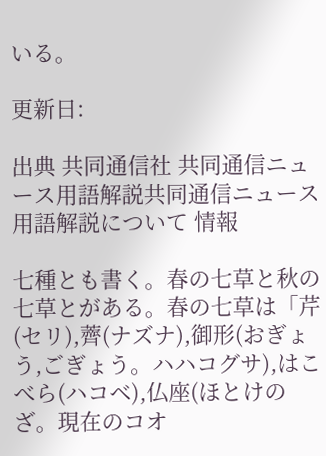いる。

更新日:

出典 共同通信社 共同通信ニュース用語解説共同通信ニュース用語解説について 情報

七種とも書く。春の七草と秋の七草とがある。春の七草は「芹(セリ),薺(ナズナ),御形(おぎょう,ごぎょう。ハハコグサ),はこべら(ハコベ),仏座(ほとけのざ。現在のコオ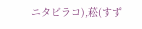ニタビラコ),菘(すず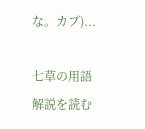な。カブ)...

七草の用語解説を読む